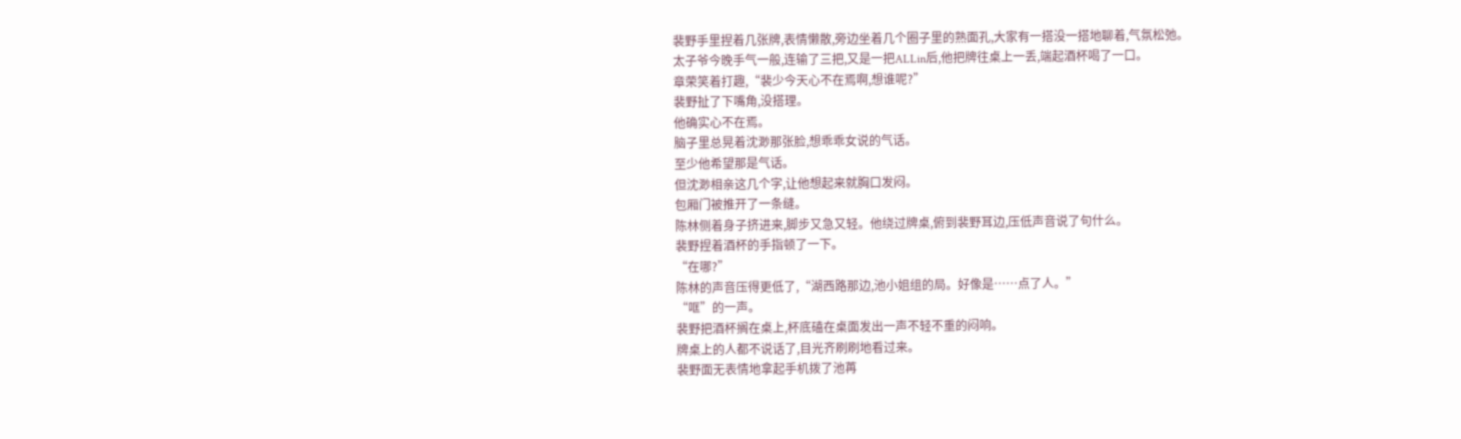裴野手里捏着几张牌,表情懒散,旁边坐着几个圈子里的熟面孔,大家有一搭没一搭地聊着,气氛松弛。
太子爷今晚手气一般,连输了三把,又是一把ALLin后,他把牌往桌上一丢,端起酒杯喝了一口。
章荣笑着打趣,“裴少今天心不在焉啊,想谁呢?”
裴野扯了下嘴角,没搭理。
他确实心不在焉。
脑子里总晃着沈渺那张脸,想乖乖女说的气话。
至少他希望那是气话。
但沈渺相亲这几个字,让他想起来就胸口发闷。
包厢门被推开了一条缝。
陈林侧着身子挤进来,脚步又急又轻。他绕过牌桌,俯到裴野耳边,压低声音说了句什么。
裴野捏着酒杯的手指顿了一下。
“在哪?”
陈林的声音压得更低了,“湖西路那边,池小姐组的局。好像是……点了人。”
“哐”的一声。
裴野把酒杯搁在桌上,杯底磕在桌面发出一声不轻不重的闷响。
牌桌上的人都不说话了,目光齐刷刷地看过来。
裴野面无表情地拿起手机拨了池苒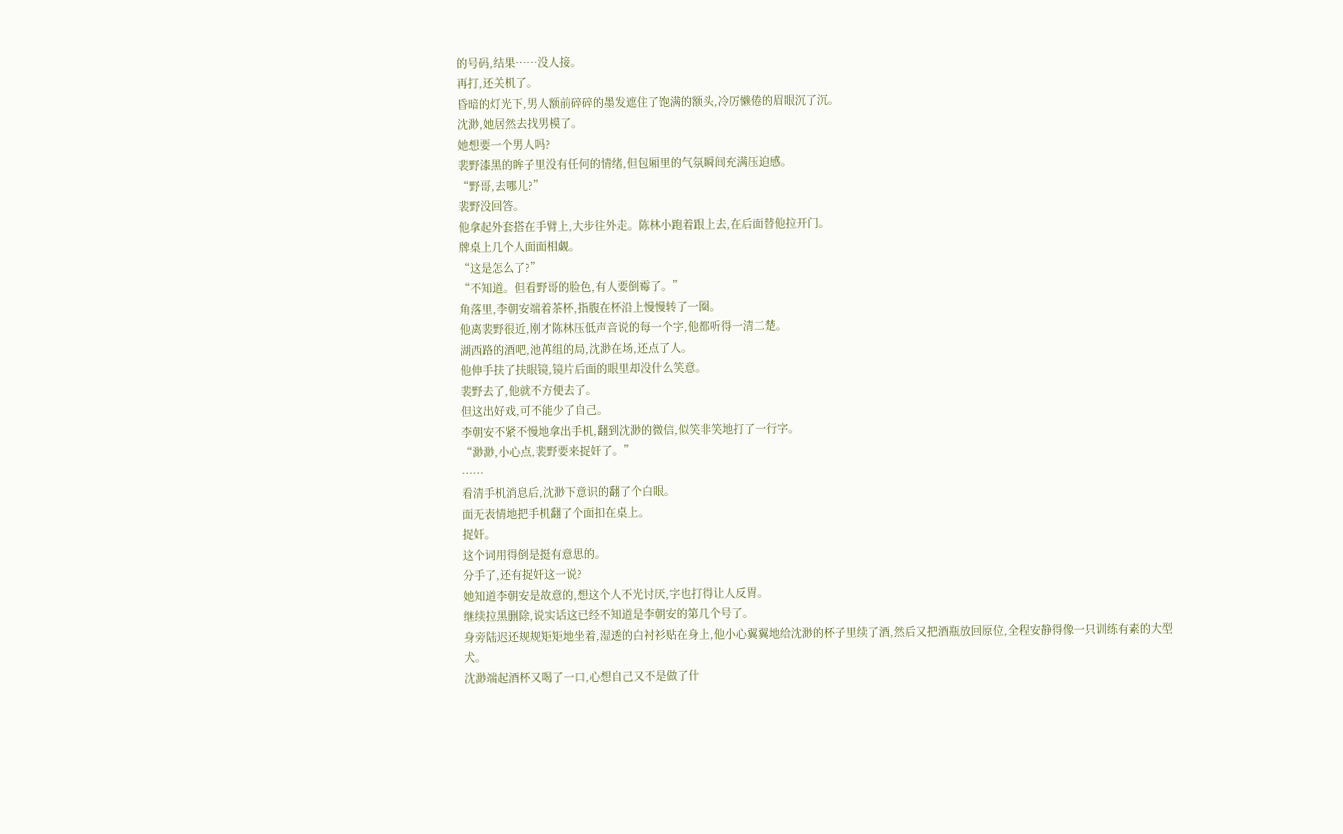的号码,结果……没人接。
再打,还关机了。
昏暗的灯光下,男人额前碎碎的墨发遮住了饱满的额头,冷厉懒倦的眉眼沉了沉。
沈渺,她居然去找男模了。
她想要一个男人吗?
裴野漆黑的眸子里没有任何的情绪,但包厢里的气氛瞬间充满压迫感。
“野哥,去哪儿?”
裴野没回答。
他拿起外套搭在手臂上,大步往外走。陈林小跑着跟上去,在后面替他拉开门。
牌桌上几个人面面相觑。
“这是怎么了?”
“不知道。但看野哥的脸色,有人要倒霉了。”
角落里,李朝安端着茶杯,指腹在杯沿上慢慢转了一圈。
他离裴野很近,刚才陈林压低声音说的每一个字,他都听得一清二楚。
湖西路的酒吧,池苒组的局,沈渺在场,还点了人。
他伸手扶了扶眼镜,镜片后面的眼里却没什么笑意。
裴野去了,他就不方便去了。
但这出好戏,可不能少了自己。
李朝安不紧不慢地拿出手机,翻到沈渺的微信,似笑非笑地打了一行字。
“渺渺,小心点,裴野要来捉奸了。”
……
看清手机消息后,沈渺下意识的翻了个白眼。
面无表情地把手机翻了个面扣在桌上。
捉奸。
这个词用得倒是挺有意思的。
分手了,还有捉奸这一说?
她知道李朝安是故意的,想这个人不光讨厌,字也打得让人反胃。
继续拉黑删除,说实话这已经不知道是李朝安的第几个号了。
身旁陆迟还规规矩矩地坐着,湿透的白衬衫贴在身上,他小心翼翼地给沈渺的杯子里续了酒,然后又把酒瓶放回原位,全程安静得像一只训练有素的大型犬。
沈渺端起酒杯又喝了一口,心想自己又不是做了什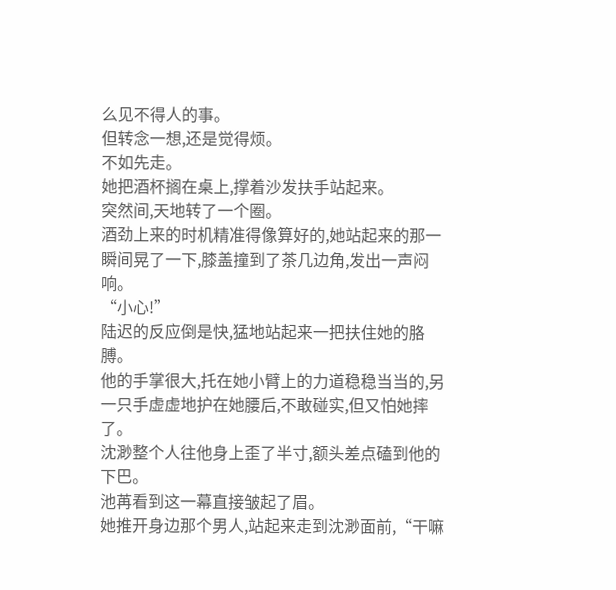么见不得人的事。
但转念一想,还是觉得烦。
不如先走。
她把酒杯搁在桌上,撑着沙发扶手站起来。
突然间,天地转了一个圈。
酒劲上来的时机精准得像算好的,她站起来的那一瞬间晃了一下,膝盖撞到了茶几边角,发出一声闷响。
“小心!”
陆迟的反应倒是快,猛地站起来一把扶住她的胳膊。
他的手掌很大,托在她小臂上的力道稳稳当当的,另一只手虚虚地护在她腰后,不敢碰实,但又怕她摔了。
沈渺整个人往他身上歪了半寸,额头差点磕到他的下巴。
池苒看到这一幕直接皱起了眉。
她推开身边那个男人,站起来走到沈渺面前,“干嘛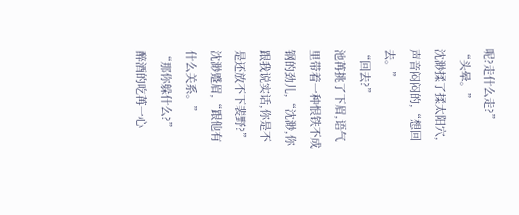呢?走什么走?”
“头晕。”
沈渺揉了揉太阳穴,声音闷闷的,“想回去。”
“回去?”
池苒挑了下眉,语气里带着一种恨铁不成钢的劲儿,“沈渺,你跟我说实话,你是不是还放不下裴野?”
沈渺蹙眉,“跟他有什么关系。”
“那你躲什么?”
醉酒的吃苒一心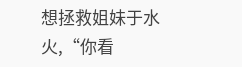想拯救姐妹于水火,“你看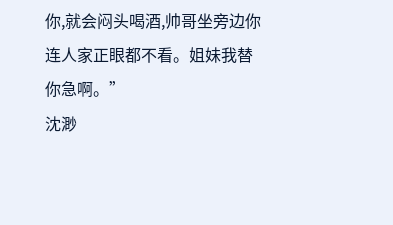你,就会闷头喝酒,帅哥坐旁边你连人家正眼都不看。姐妹我替你急啊。”
沈渺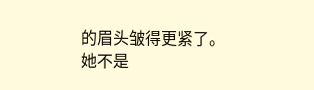的眉头皱得更紧了。
她不是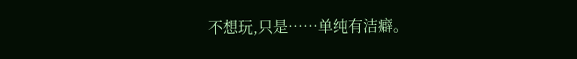不想玩,只是……单纯有洁癖。